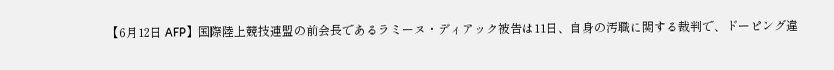【6月12日 AFP】国際陸上競技連盟の前会長であるラミーヌ・ディアック被告は11日、自身の汚職に関する裁判で、ドーピング違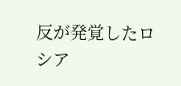反が発覚したロシア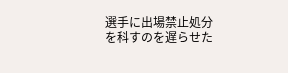選手に出場禁止処分を科すのを遅らせた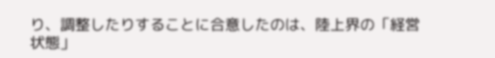り、調整したりすることに合意したのは、陸上界の「経営状態」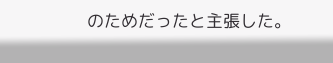のためだったと主張した。